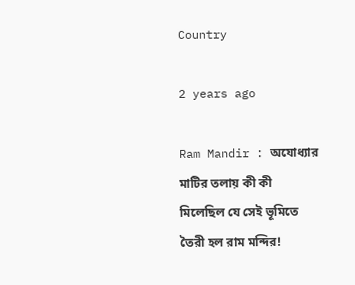Country

2 years ago

Ram Mandir : অযোধ্যার মাটির তলায় কী কী মিলেছিল যে সেই ভূমিতে তৈরী হল রাম মন্দির!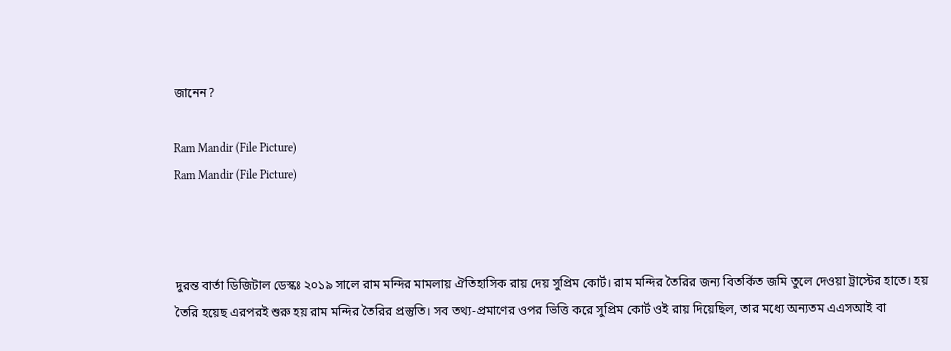জানেন?

Ram Mandir (File Picture)
Ram Mandir (File Picture)



দুরন্ত বার্তা ডিজিটাল ডেস্কঃ ২০১৯ সালে রাম মন্দির মামলায় ঐতিহাসিক রায় দেয় সুপ্রিম কোর্ট। রাম মন্দির তৈরির জন্য বিতর্কিত জমি তুলে দেওয়া ট্রাস্টের হাতে। হয় তৈরি হয়েছ এরপরই শুরু হয় রাম মন্দির তৈরির প্রস্তুতি। সব তথ্য-প্রমাণের ওপর ভিত্তি করে সুপ্রিম কোর্ট ওই রায় দিয়েছিল, তার মধ্যে অন্যতম এএসআই বা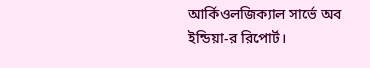আর্কিওলজিক্যাল সার্ভে অব ইন্ডিয়া-র রিপোর্ট।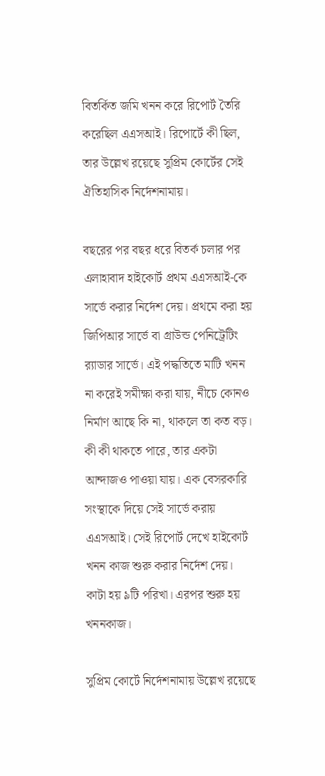বিতর্কিত জমি খনন করে রিপোর্ট তৈরি করেছিল এএসআই। রিপোর্টে কী ছিল, তার উল্লেখ রয়েছে সুপ্রিম কোর্টের সেই ঐতিহাসিক নির্দেশনামায়।

বছরের পর বছর ধরে বিতর্ক চলার পর এলাহাবাদ হাইকোর্ট প্রথম এএসআই-কে সার্ভে করার নির্দেশ দেয়। প্রথমে করা হয় জিপিআর সার্ভে বা গ্রাউন্ড পেনিট্রেটিং র‍্যাডার সার্ভে। এই পদ্ধতিতে মাটি খনন না করেই সমীক্ষা করা যায়, নীচে কোনও নির্মাণ আছে কি না, থাকলে তা কত বড়। কী কী থাকতে পারে, তার একটা আন্দাজও পাওয়া যায়। এক বেসরকারি সংস্থাকে দিয়ে সেই সার্ভে করায় এএসআই। সেই রিপোর্ট দেখে হাইকোর্ট খনন কাজ শুরু করার নির্দেশ দেয়। কাটা হয় ৯টি পরিখা। এরপর শুরু হয় খননকাজ।

সুপ্রিম কোর্টে নির্দেশনামায় উল্লেখ রয়েছে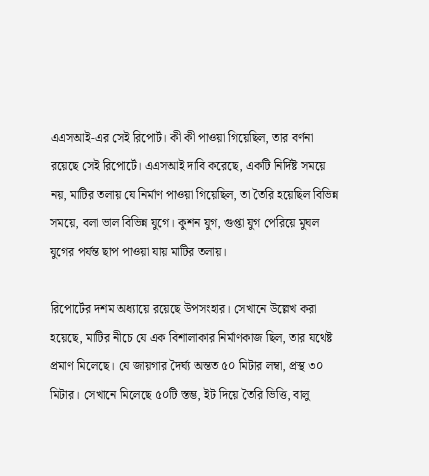এএসআই-এর সেই রিপোর্ট। কী কী পাওয়া গিয়েছিল, তার বর্ণনা রয়েছে সেই রিপোর্টে। এএসআই দাবি করেছে, একটি নির্দিষ্ট সময়ে নয়, মাটির তলায় যে নির্মাণ পাওয়া গিয়েছিল, তা তৈরি হয়েছিল বিভিন্ন সময়ে, বলা ভাল বিভিন্ন যুগে। কুশন যুগ, গুপ্তা যুগ পেরিয়ে মুঘল যুগের পর্যন্ত ছাপ পাওয়া যায় মাটির তলায়।

রিপোর্টের দশম অধ্যায়ে রয়েছে উপসংহার। সেখানে উল্লেখ করা হয়েছে, মাটির নীচে যে এক বিশালাকার নির্মাণকাজ ছিল, তার যথেষ্ট প্রমাণ মিলেছে। যে জায়গার দৈর্ঘ্য অন্তত ৫০ মিটার লম্বা, প্রস্থ ৩০ মিটার। সেখানে মিলেছে ৫০টি স্তম্ভ, ইট দিয়ে তৈরি ভিত্তি, বালু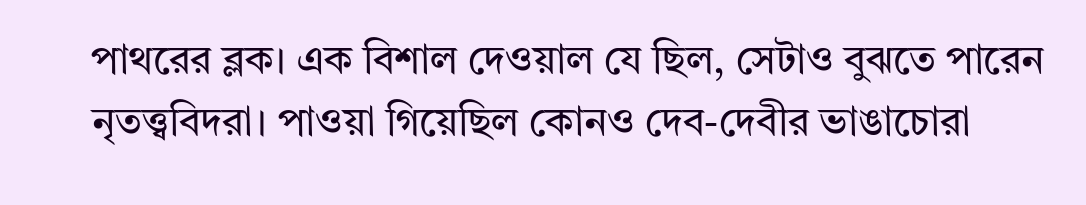পাথরের ব্লক। এক বিশাল দেওয়াল যে ছিল, সেটাও বুঝতে পারেন নৃতত্ত্ববিদরা। পাওয়া গিয়েছিল কোনও দেব-দেবীর ভাঙাচোরা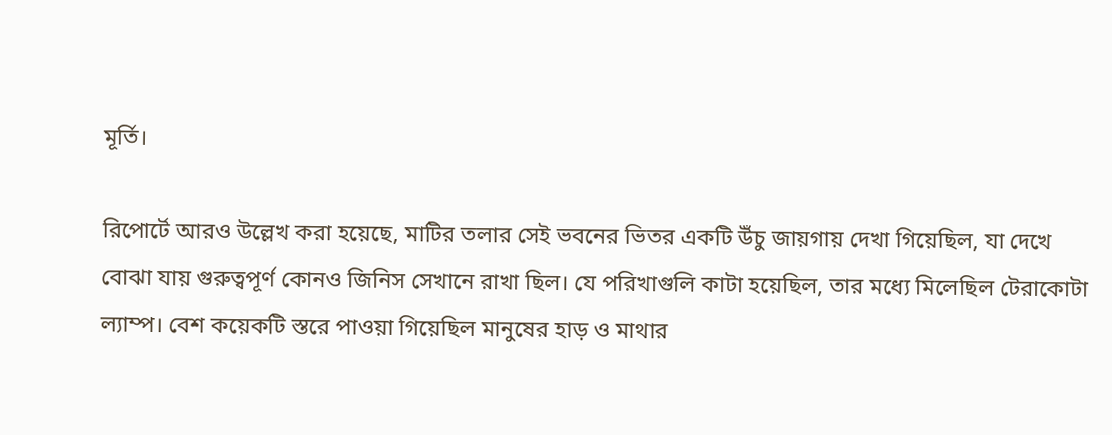মূর্তি।

রিপোর্টে আরও উল্লেখ করা হয়েছে, মাটির তলার সেই ভবনের ভিতর একটি উঁচু জায়গায় দেখা গিয়েছিল, যা দেখে বোঝা যায় গুরুত্বপূর্ণ কোনও জিনিস সেখানে রাখা ছিল। যে পরিখাগুলি কাটা হয়েছিল, তার মধ্যে মিলেছিল টেরাকোটা ল্যাম্প। বেশ কয়েকটি স্তরে পাওয়া গিয়েছিল মানুষের হাড় ও মাথার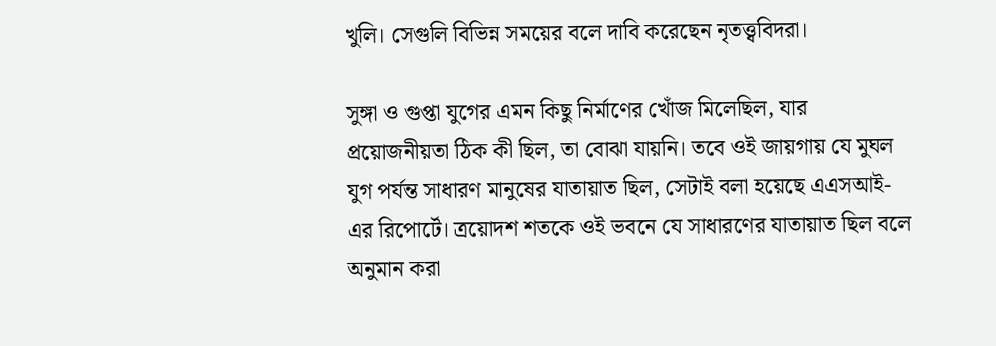খুলি। সেগুলি বিভিন্ন সময়ের বলে দাবি করেছেন নৃতত্ত্ববিদরা।

সুঙ্গা ও গুপ্তা যুগের এমন কিছু নির্মাণের খোঁজ মিলেছিল, যার প্রয়োজনীয়তা ঠিক কী ছিল, তা বোঝা যায়নি। তবে ওই জায়গায় যে মুঘল যুগ পর্যন্ত সাধারণ মানুষের যাতায়াত ছিল, সেটাই বলা হয়েছে এএসআই-এর রিপোর্টে। ত্রয়োদশ শতকে ওই ভবনে যে সাধারণের যাতায়াত ছিল বলে অনুমান করা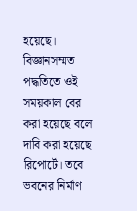হয়েছে। বিজ্ঞানসম্মত পদ্ধতিতে ওই সময়কাল বের করা হয়েছে বলে দাবি করা হয়েছে রিপোর্টে। তবে ভবনের নির্মাণ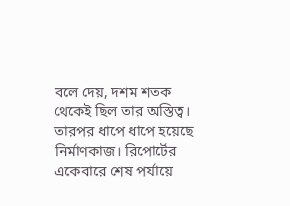বলে দেয়, দশম শতক থেকেই ছিল তার অস্তিত্ব। তারপর ধাপে ধাপে হয়েছে নির্মাণকাজ। রিপোর্টের একেবারে শেষ পর্যায়ে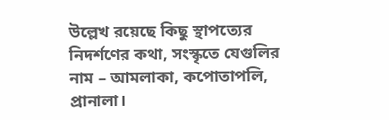উল্লেখ রয়েছে কিছু স্থাপত্যের নিদর্শণের কথা, সংস্কৃতে যেগুলির নাম – আমলাকা, কপোতাপলি, প্রানালা।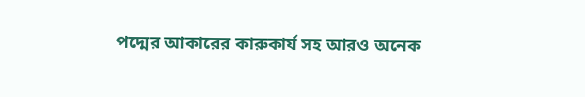পদ্মের আকারের কারুকার্য সহ আরও অনেক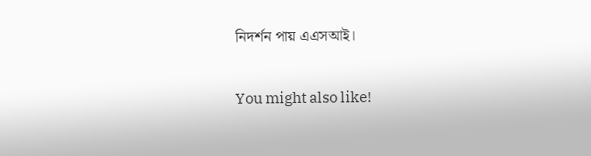নিদর্শন পায় এএসআই।

You might also like!